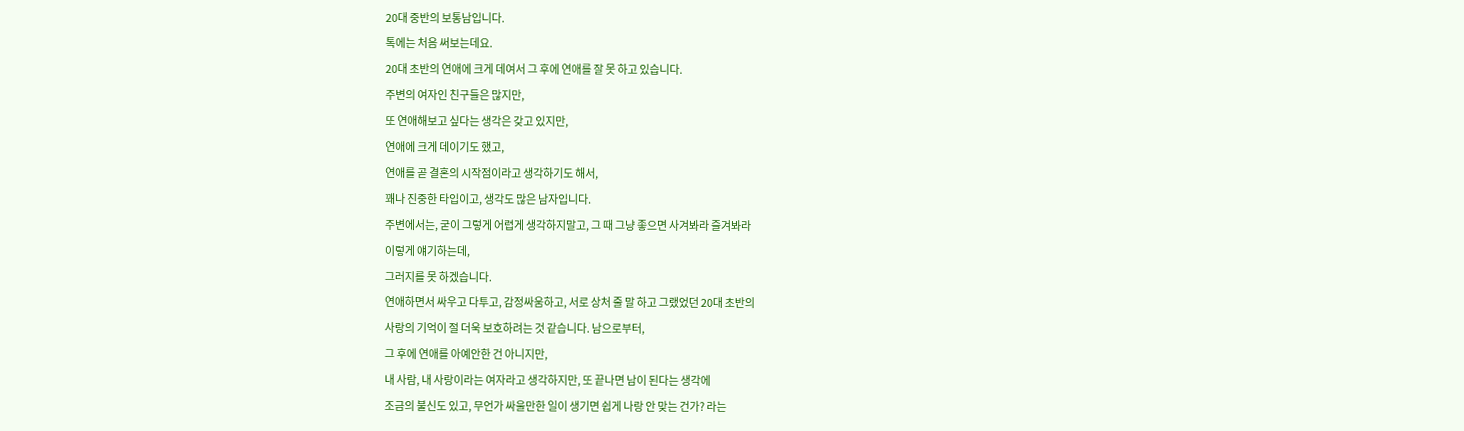20대 중반의 보통남입니다.
톡에는 처음 써보는데요.
20대 초반의 연애에 크게 데여서 그 후에 연애를 잘 못 하고 있습니다.
주변의 여자인 친구들은 많지만,
또 연애해보고 싶다는 생각은 갖고 있지만,
연애에 크게 데이기도 했고,
연애를 곧 결혼의 시작점이라고 생각하기도 해서,
꽤나 진중한 타입이고, 생각도 많은 남자입니다.
주변에서는, 굳이 그렇게 어렵게 생각하지말고, 그 때 그냥 좋으면 사겨봐라 즐겨봐라
이렇게 얘기하는데,
그러지를 못 하겠습니다.
연애하면서 싸우고 다투고, 감정싸움하고, 서로 상처 줄 말 하고 그랬었던 20대 초반의
사랑의 기억이 절 더욱 보호하려는 것 같습니다. 남으로부터,
그 후에 연애를 아예안한 건 아니지만,
내 사람, 내 사랑이라는 여자라고 생각하지만, 또 끝나면 남이 된다는 생각에
조금의 불신도 있고, 무언가 싸울만한 일이 생기면 쉽게 나랑 안 맞는 건가? 라는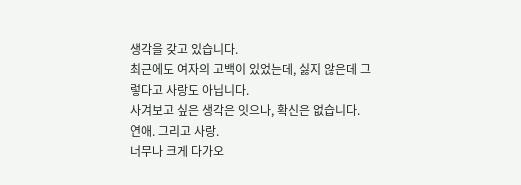생각을 갖고 있습니다.
최근에도 여자의 고백이 있었는데, 싫지 않은데 그렇다고 사랑도 아닙니다.
사겨보고 싶은 생각은 잇으나, 확신은 없습니다.
연애. 그리고 사랑.
너무나 크게 다가오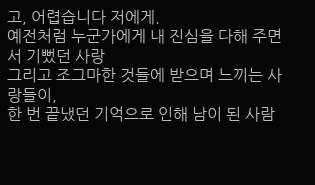고, 어렵습니다 저에게.
예전처럼 누군가에게 내 진심을 다해 주면서 기뻤던 사랑
그리고 조그마한 것들에 받으며 느끼는 사랑들이,
한 번 끝냈던 기억으로 인해 남이 된 사람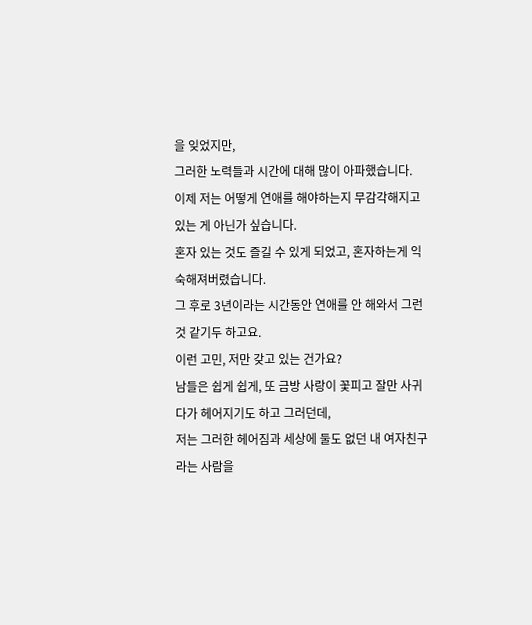을 잊었지만,
그러한 노력들과 시간에 대해 많이 아파했습니다.
이제 저는 어떻게 연애를 해야하는지 무감각해지고 있는 게 아닌가 싶습니다.
혼자 있는 것도 즐길 수 있게 되었고, 혼자하는게 익숙해져버렸습니다.
그 후로 3년이라는 시간동안 연애를 안 해와서 그런 것 같기두 하고요.
이런 고민, 저만 갖고 있는 건가요?
남들은 쉽게 쉽게, 또 금방 사랑이 꽃피고 잘만 사귀다가 헤어지기도 하고 그러던데,
저는 그러한 헤어짐과 세상에 둘도 없던 내 여자친구라는 사람을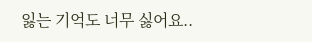잃는 기억도 너무 싫어요..